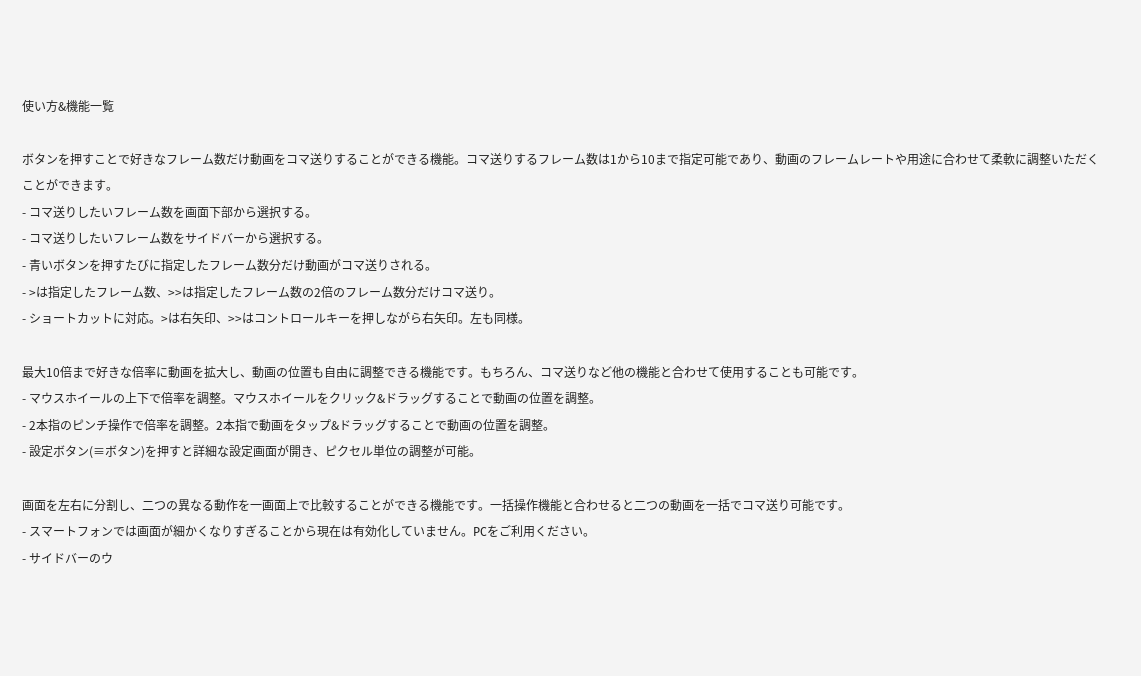使い方&機能一覧

ボタンを押すことで好きなフレーム数だけ動画をコマ送りすることができる機能。コマ送りするフレーム数は1から10まで指定可能であり、動画のフレームレートや用途に合わせて柔軟に調整いただくことができます。
- コマ送りしたいフレーム数を画面下部から選択する。
- コマ送りしたいフレーム数をサイドバーから選択する。
- 青いボタンを押すたびに指定したフレーム数分だけ動画がコマ送りされる。
- >は指定したフレーム数、>>は指定したフレーム数の2倍のフレーム数分だけコマ送り。
- ショートカットに対応。>は右矢印、>>はコントロールキーを押しながら右矢印。左も同様。

最大10倍まで好きな倍率に動画を拡大し、動画の位置も自由に調整できる機能です。もちろん、コマ送りなど他の機能と合わせて使用することも可能です。
- マウスホイールの上下で倍率を調整。マウスホイールをクリック&ドラッグすることで動画の位置を調整。
- 2本指のピンチ操作で倍率を調整。2本指で動画をタップ&ドラッグすることで動画の位置を調整。
- 設定ボタン(≡ボタン)を押すと詳細な設定画面が開き、ピクセル単位の調整が可能。

画面を左右に分割し、二つの異なる動作を一画面上で比較することができる機能です。一括操作機能と合わせると二つの動画を一括でコマ送り可能です。
- スマートフォンでは画面が細かくなりすぎることから現在は有効化していません。PCをご利用ください。
- サイドバーのウ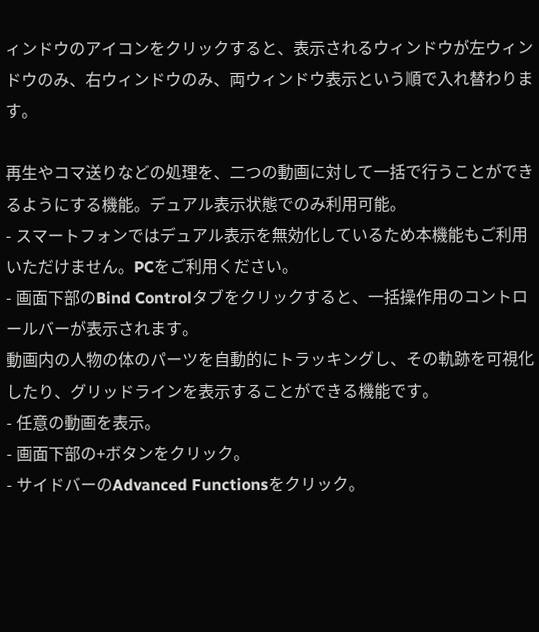ィンドウのアイコンをクリックすると、表示されるウィンドウが左ウィンドウのみ、右ウィンドウのみ、両ウィンドウ表示という順で入れ替わります。

再生やコマ送りなどの処理を、二つの動画に対して一括で行うことができるようにする機能。デュアル表示状態でのみ利用可能。
- スマートフォンではデュアル表示を無効化しているため本機能もご利用いただけません。PCをご利用ください。
- 画面下部のBind Controlタブをクリックすると、一括操作用のコントロールバーが表示されます。
動画内の人物の体のパーツを自動的にトラッキングし、その軌跡を可視化したり、グリッドラインを表示することができる機能です。
- 任意の動画を表示。
- 画面下部の+ボタンをクリック。
- サイドバーのAdvanced Functionsをクリック。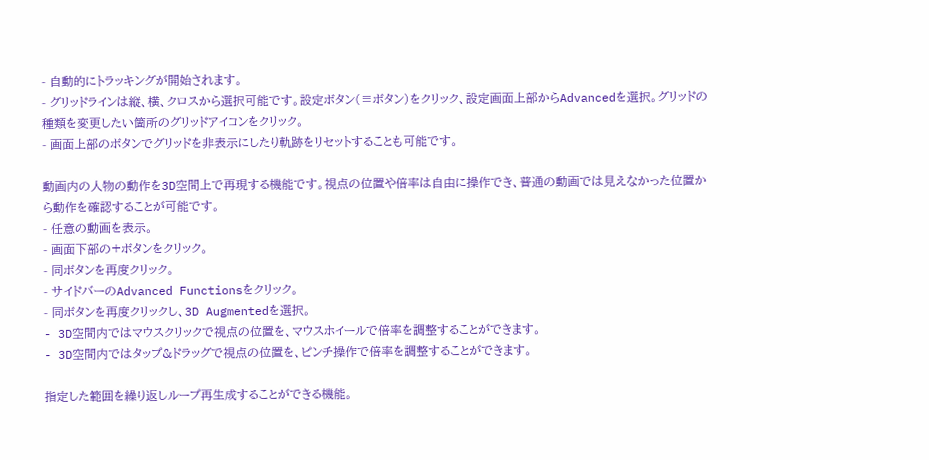- 自動的にトラッキングが開始されます。
- グリッドラインは縦、横、クロスから選択可能です。設定ボタン(≡ボタン)をクリック、設定画面上部からAdvancedを選択。グリッドの種類を変更したい箇所のグリッドアイコンをクリック。
- 画面上部のボタンでグリッドを非表示にしたり軌跡をリセットすることも可能です。

動画内の人物の動作を3D空間上で再現する機能です。視点の位置や倍率は自由に操作でき、普通の動画では見えなかった位置から動作を確認することが可能です。
- 任意の動画を表示。
- 画面下部の+ボタンをクリック。
- 同ボタンを再度クリック。
- サイドバーのAdvanced Functionsをクリック。
- 同ボタンを再度クリックし、3D Augmentedを選択。
- 3D空間内ではマウスクリックで視点の位置を、マウスホイールで倍率を調整することができます。
- 3D空間内ではタップ&ドラッグで視点の位置を、ピンチ操作で倍率を調整することができます。

指定した範囲を繰り返しループ再生成することができる機能。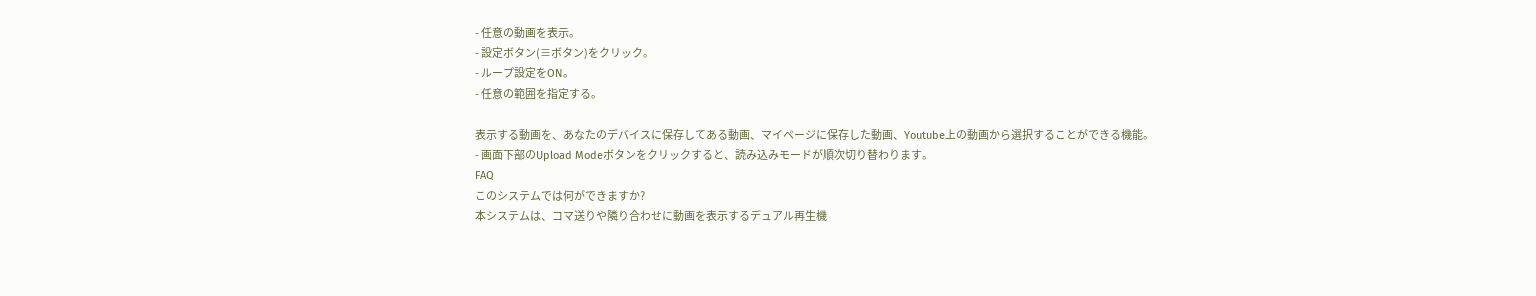- 任意の動画を表示。
- 設定ボタン(≡ボタン)をクリック。
- ループ設定をON。
- 任意の範囲を指定する。

表示する動画を、あなたのデバイスに保存してある動画、マイページに保存した動画、Youtube上の動画から選択することができる機能。
- 画面下部のUpload Modeボタンをクリックすると、読み込みモードが順次切り替わります。
FAQ
このシステムでは何ができますか?
本システムは、コマ送りや隣り合わせに動画を表示するデュアル再生機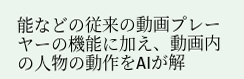能などの従来の動画プレーヤーの機能に加え、動画内の人物の動作をAIが解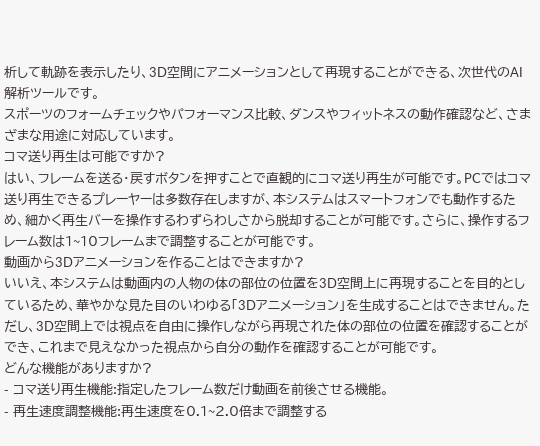析して軌跡を表示したり、3D空間にアニメーションとして再現することができる、次世代のAI解析ツールです。
スポーツのフォームチェックやパフォーマンス比較、ダンスやフィットネスの動作確認など、さまざまな用途に対応しています。
コマ送り再生は可能ですか?
はい、フレームを送る・戻すボタンを押すことで直観的にコマ送り再生が可能です。PCではコマ送り再生できるプレーヤーは多数存在しますが、本システムはスマートフォンでも動作するため、細かく再生バーを操作するわずらわしさから脱却することが可能です。さらに、操作するフレーム数は1~10フレームまで調整することが可能です。
動画から3Dアニメーションを作ることはできますか?
いいえ、本システムは動画内の人物の体の部位の位置を3D空間上に再現することを目的としているため、華やかな見た目のいわゆる「3Dアニメーション」を生成することはできません。ただし、3D空間上では視点を自由に操作しながら再現された体の部位の位置を確認することができ、これまで見えなかった視点から自分の動作を確認することが可能です。
どんな機能がありますか?
- コマ送り再生機能:指定したフレーム数だけ動画を前後させる機能。
- 再生速度調整機能:再生速度を0.1~2.0倍まで調整する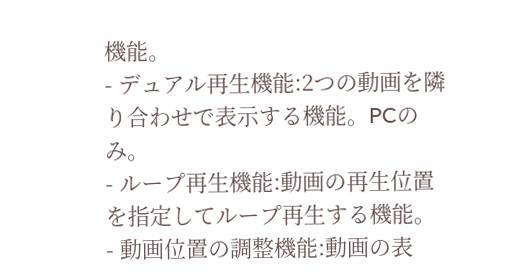機能。
- デュアル再生機能:2つの動画を隣り合わせで表示する機能。PCのみ。
- ループ再生機能:動画の再生位置を指定してループ再生する機能。
- 動画位置の調整機能:動画の表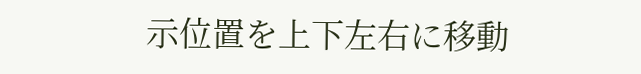示位置を上下左右に移動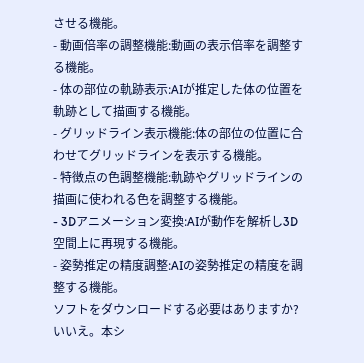させる機能。
- 動画倍率の調整機能:動画の表示倍率を調整する機能。
- 体の部位の軌跡表示:AIが推定した体の位置を軌跡として描画する機能。
- グリッドライン表示機能:体の部位の位置に合わせてグリッドラインを表示する機能。
- 特徴点の色調整機能:軌跡やグリッドラインの描画に使われる色を調整する機能。
- 3Dアニメーション変換:AIが動作を解析し3D空間上に再現する機能。
- 姿勢推定の精度調整:AIの姿勢推定の精度を調整する機能。
ソフトをダウンロードする必要はありますか?
いいえ。本シ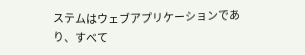ステムはウェブアプリケーションであり、すべて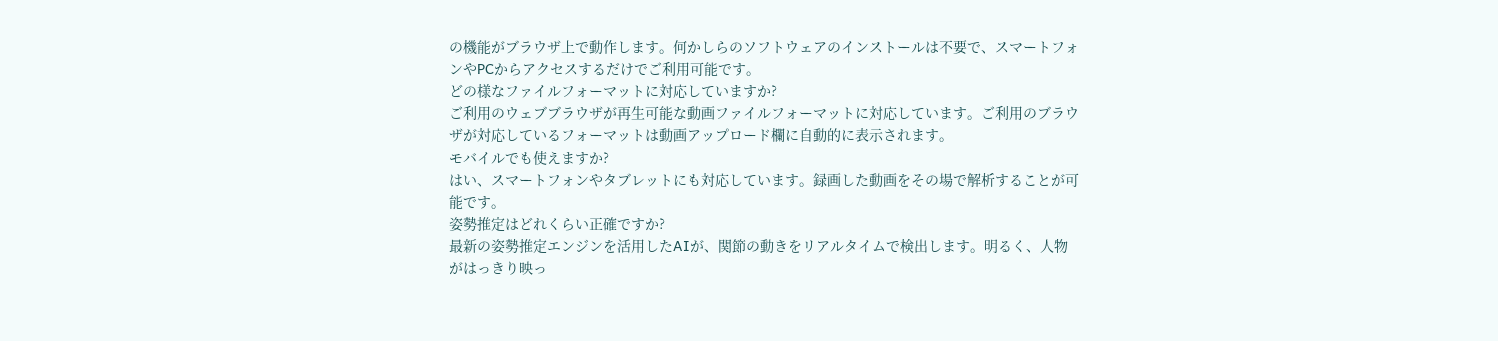の機能がブラウザ上で動作します。何かしらのソフトウェアのインストールは不要で、スマートフォンやPCからアクセスするだけでご利用可能です。
どの様なファイルフォーマットに対応していますか?
ご利用のウェブブラウザが再生可能な動画ファイルフォーマットに対応しています。ご利用のブラウザが対応しているフォーマットは動画アップロード欄に自動的に表示されます。
モバイルでも使えますか?
はい、スマートフォンやタブレットにも対応しています。録画した動画をその場で解析することが可能です。
姿勢推定はどれくらい正確ですか?
最新の姿勢推定エンジンを活用したAIが、関節の動きをリアルタイムで検出します。明るく、人物がはっきり映っ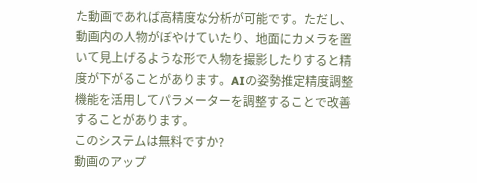た動画であれば高精度な分析が可能です。ただし、動画内の人物がぼやけていたり、地面にカメラを置いて見上げるような形で人物を撮影したりすると精度が下がることがあります。AIの姿勢推定精度調整機能を活用してパラメーターを調整することで改善することがあります。
このシステムは無料ですか?
動画のアップ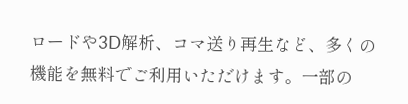ロードや3D解析、コマ送り再生など、多くの機能を無料でご利用いただけます。一部の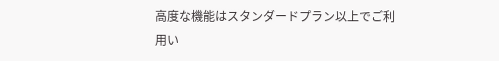高度な機能はスタンダードプラン以上でご利用い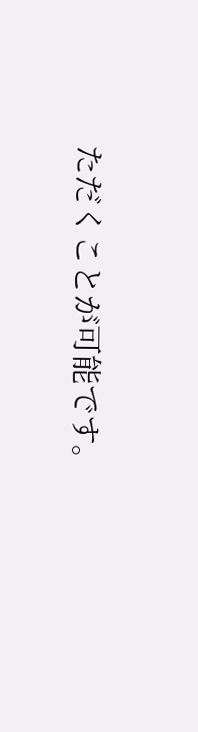ただくことが可能です。